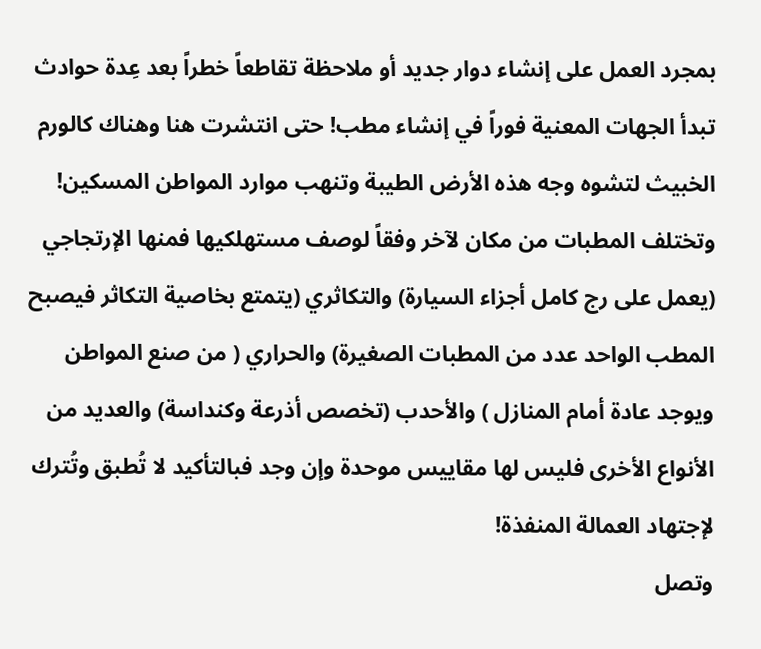بمجرد العمل على إنشاء دوار جديد أو ملاحظة تقاطعاً خطراً بعد عِدة حوادث تبدأ الجهات المعنية فوراً في إنشاء مطب! حتى انتشرت هنا وهناك كالورم الخبيث لتشوه وجه هذه الأرض الطيبة وتنهب موارد المواطن المسكين!
وتختلف المطبات من مكان لآخر وفقاً لوصف مستهلكيها فمنها الإرتجاجي (يعمل على رج كامل أجزاء السيارة) والتكاثري (يتمتع بخاصية التكاثر فيصبح المطب الواحد عدد من المطبات الصغيرة) والحراري ( من صنع المواطن ويوجد عادة أمام المنازل ) والأحدب (تخصص أذرعة وكنداسة) والعديد من الأنواع الأخرى فليس لها مقاييس موحدة وإن وجد فبالتأكيد لا تُطبق وتُترك لإجتهاد العمالة المنفذة!
وتصل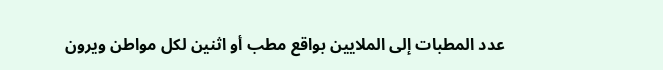عدد المطبات إلى الملايين بواقع مطب أو اثنين لكل مواطن ويرون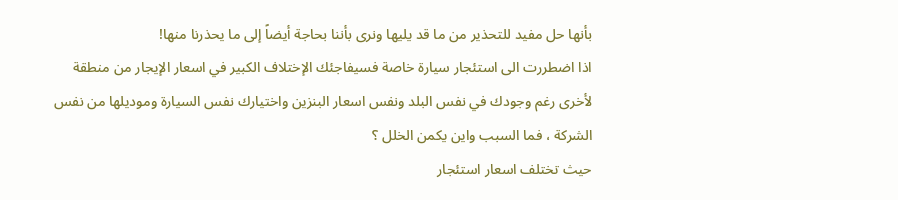بأنها حل مفيد للتحذير من ما قد يليها ونرى بأننا بحاجة أيضاً إلى ما يحذرنا منها!
اذا اضطررت الى استئجار سيارة خاصة فسيفاجئك الإختلاف الكبير في اسعار الإيجار من منطقة لأخرى رغم وجودك في نفس البلد ونفس اسعار البنزين واختيارك نفس السيارة وموديلها من نفس الشركة ، فما السبب واين يكمن الخلل ؟
حيث تختلف اسعار استئجار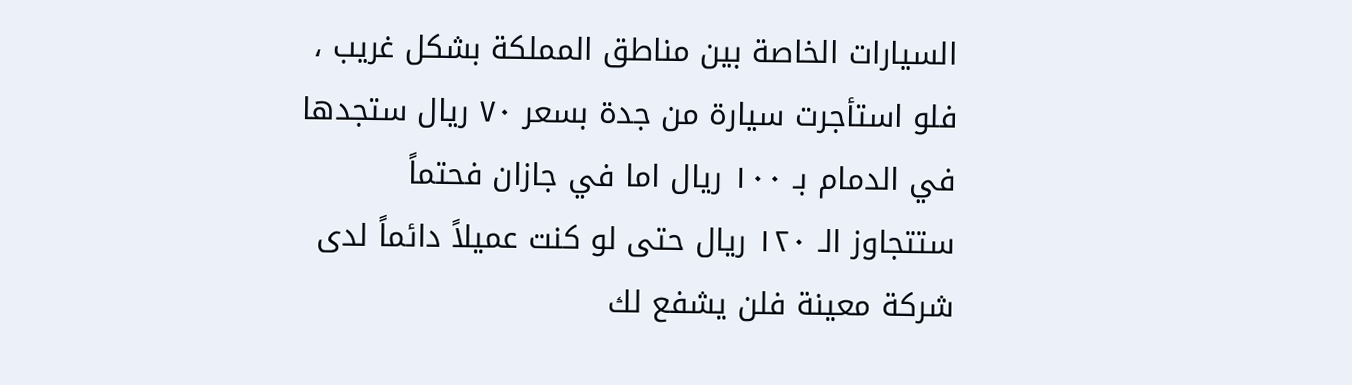السيارات الخاصة بين مناطق المملكة بشكل غريب ، فلو استأجرت سيارة من جدة بسعر ٧٠ ريال ستجدها في الدمام بـ ١٠٠ ريال اما في جازان فحتماً ستتجاوز الـ ١٢٠ ريال حتى لو كنت عميلاً دائماً لدى شركة معينة فلن يشفع لك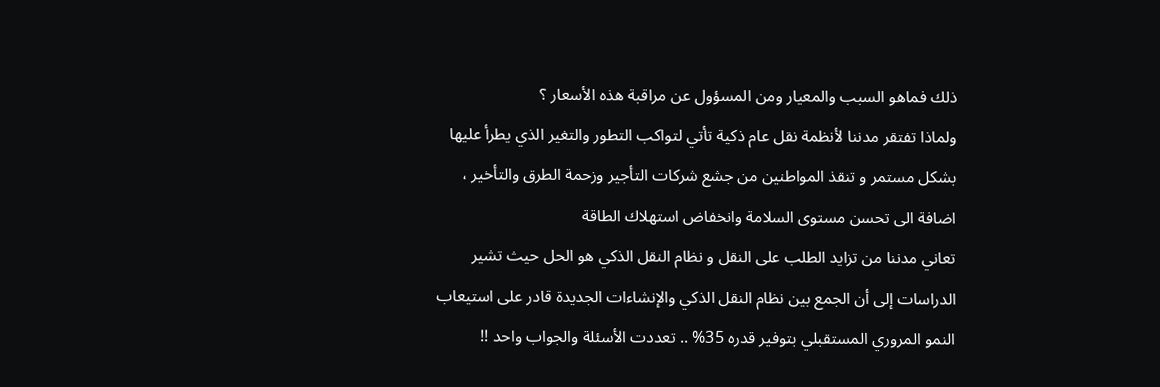ذلك فماهو السبب والمعيار ومن المسؤول عن مراقبة هذه الأسعار ؟
ولماذا تفتقر مدننا لأنظمة نقل عام ذكية تأتي لتواكب التطور والتغير الذي يطرأ عليها بشكل مستمر و تنقذ المواطنين من جشع شركات التأجير وزحمة الطرق والتأخير ، اضافة الى تحسن مستوى السلامة وانخفاض استهلاك الطاقة
تعاني مدننا من تزايد الطلب على النقل و نظام النقل الذكي هو الحل حيث تشير الدراسات إلى أن الجمع بين نظام النقل الذكي والإنشاءات الجديدة قادر على استيعاب النمو المروري المستقبلي بتوفير قدره 35% .. تعددت الأسئلة والجواب واحد !!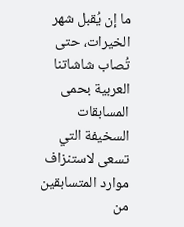ما إن يُقبل شهر الخيرات، حتى تُصاب شاشاتنا العربية بحمى المسابقات السخيفة التي تسعى لاستنزاف موارد المتسابقين من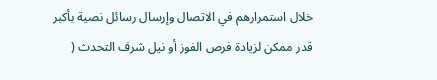خلال استمرارهم في الاتصال وإرسال رسائل نصية بأكبر قدر ممكن لزيادة فرص الفوز أو نيل شرف التحدث (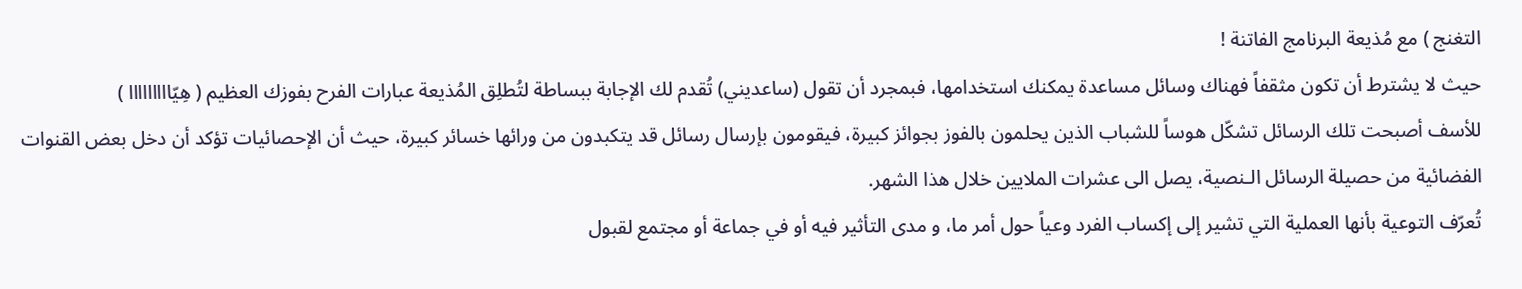التغنج ) مع مُذيعة البرنامج الفاتنة !
حيث لا يشترط أن تكون مثقفاً فهناك وسائل مساعدة يمكنك استخدامها، فبمجرد أن تقول (ساعديني) تُقدم لك الإجابة ببساطة لتُطلِق المُذيعة عبارات الفرح بفوزك العظيم ( هِيّااااااااا )
للأسف أصبحت تلك الرسائل تشكّل هوساً للشباب الذين يحلمون بالفوز بجوائز كبيرة، فيقومون بإرسال رسائل قد يتكبدون من ورائها خسائر كبيرة، حيث أن الإحصائيات تؤكد أن دخل بعض القنوات الفضائية من حصيلة الرسائل الـنصية، يصل الى عشرات الملايين خلال هذا الشهر.
تُعرّف التوعية بأنها العملية التي تشير إلى إكساب الفرد وعياً حول أمر ما، و مدى التأثير فيه أو في جماعة أو مجتمع لقبول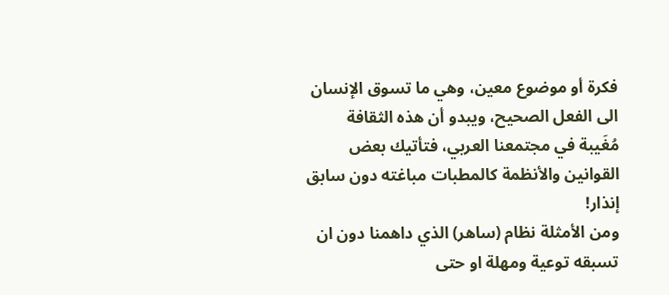فكرة أو موضوع معين، وهي ما تسوق الإنسان الى الفعل الصحيح، ويبدو أن هذه الثقافة مُغَيبة في مجتمعنا العربي، فتأتيك بعض القوانين والأنظمة كالمطبات مباغته دون سابق إنذار!
ومن الأمثلة نظام (ساهر) الذي داهمنا دون ان تسبقه توعية ومهلة او حتى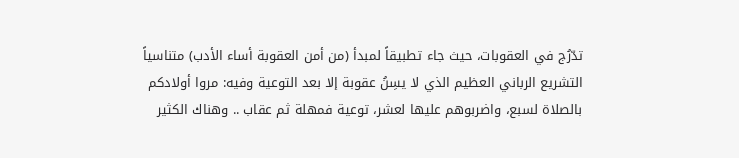تدّرُج في العقوبات، حيث جاء تطبيقاً لمبدأ (من أمن العقوبة أساء الأدب) متناسياً التشريع الرباني العظيم الذي لا يسِنُ عقوبة إلا بعد التوعية وفيه: مروا أولادكم بالصلاة لسبع، واضربوهم عليها لعشر، توعية فمهلة ثم عقاب .. وهناك الكثير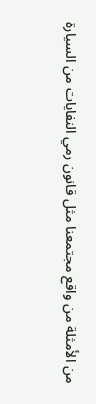من الأمثلة من واقع مجتمعنا مثل قانون رمي النفايات من السيارة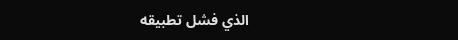الذي فشل تطبيقه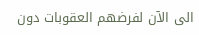الى الآن لفرضهم العقوبات دون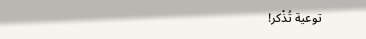توعية تُذْكر!